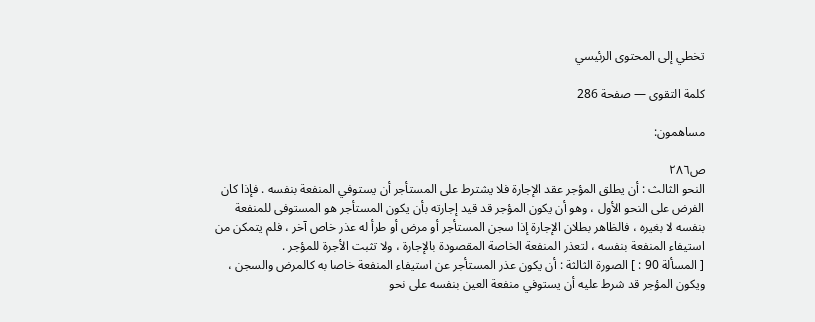تخطي إلى المحتوى الرئيسي

كلمة التقوى — صفحة 286

مساهمون:

ص٢٨٦
النحو الثالث : أن يطلق المؤجر عقد الإجارة فلا يشترط على المستأجر أن يستوفي المنفعة بنفسه . فإذا كان الفرض على النحو الأول ، وهو أن يكون المؤجر قد قيد إجارته بأن يكون المستأجر هو المستوفى للمنفعة بنفسه لا بغيره ، فالظاهر بطلان الإجارة إذا سجن المستأجر أو مرض أو طرأ له عذر خاص آخر ، فلم يتمكن من استيفاء المنفعة بنفسه ، لتعذر المنفعة الخاصة المقصودة بالإجارة ، ولا تثبت الأجرة للمؤجر .
[ المسألة 90 : ] الصورة الثالثة : أن يكون عذر المستأجر عن استيفاء المنفعة خاصا به كالمرض والسجن ، ويكون المؤجر قد شرط عليه أن يستوفي منفعة العين بنفسه على نحو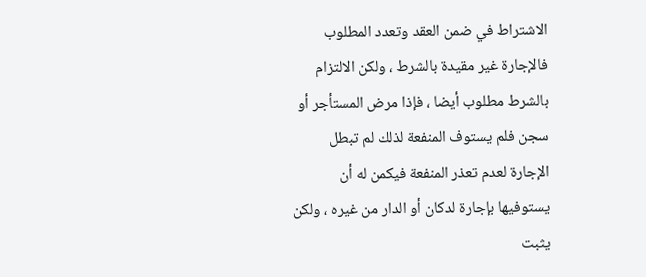الاشتراط في ضمن العقد وتعدد المطلوب فالإجارة غير مقيدة بالشرط ، ولكن الالتزام بالشرط مطلوب أيضا ، فإذا مرض المستأجر أو سجن فلم يستوف المنفعة لذلك لم تبطل الإجارة لعدم تعذر المنفعة فيكمن له أن يستوفيها بإجارة لدكان أو الدار من غيره ، ولكن يثبت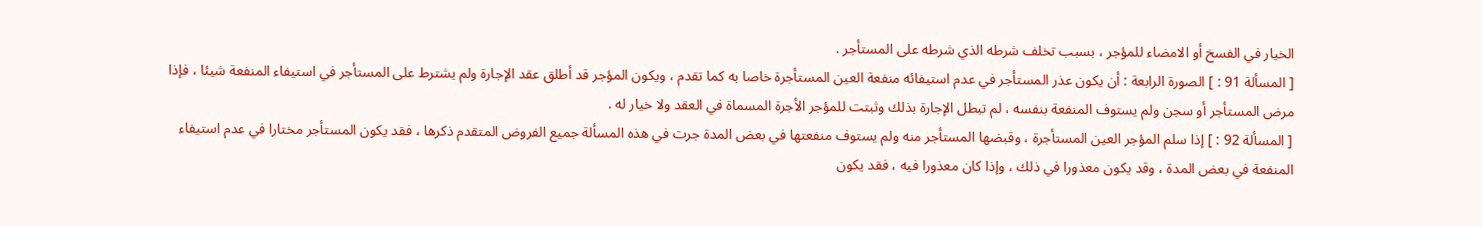الخيار في الفسخ أو الامضاء للمؤجر ، بسبب تخلف شرطه الذي شرطه على المستأجر .
[ المسألة 91 : ] الصورة الرابعة : أن يكون عذر المستأجر في عدم استيفائه منفعة العين المستأجرة خاصا به كما تقدم ، ويكون المؤجر قد أطلق عقد الإجارة ولم يشترط على المستأجر في استيفاء المنفعة شيئا ، فإذا مرض المستأجر أو سجن ولم يستوف المنفعة بنفسه ، لم تبطل الإجارة بذلك وثبتت للمؤجر الأجرة المسماة في العقد ولا خيار له .
[ المسألة 92 : ] إذا سلم المؤجر العين المستأجرة ، وقبضها المستأجر منه ولم يستوف منفعتها في بعض المدة جرت في هذه المسألة جميع الفروض المتقدم ذكرها ، فقد يكون المستأجر مختارا في عدم استيفاء المنفعة في بعض المدة ، وقد يكون معذورا في ذلك ، وإذا كان معذورا فيه ، فقد يكون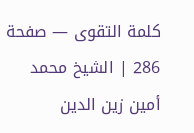كلمة التقوى — صفحة 286 | الشيخ محمد أمين زين الدين